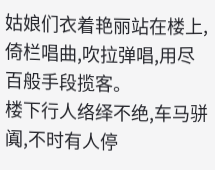姑娘们衣着艳丽站在楼上,倚栏唱曲,吹拉弹唱,用尽百般手段揽客。
楼下行人络绎不绝,车马骈阗,不时有人停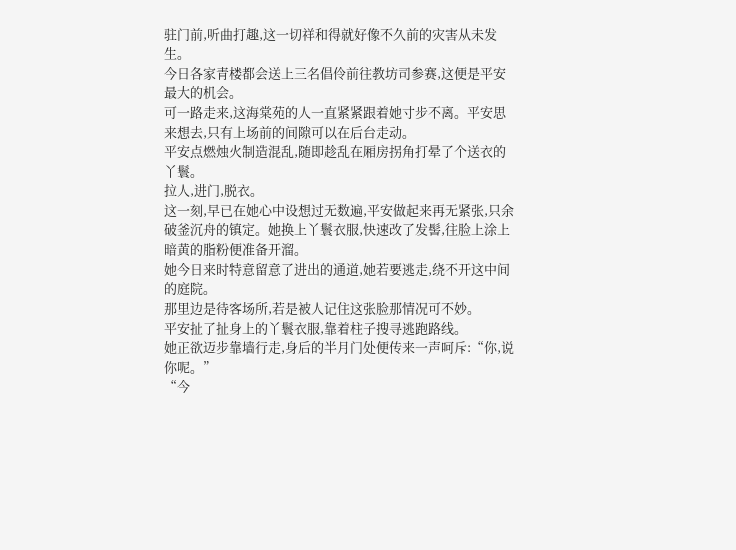驻门前,听曲打趣,这一切祥和得就好像不久前的灾害从未发生。
今日各家青楼都会送上三名倡伶前往教坊司参赛,这便是平安最大的机会。
可一路走来,这海棠苑的人一直紧紧跟着她寸步不离。平安思来想去,只有上场前的间隙可以在后台走动。
平安点燃烛火制造混乱,随即趁乱在厢房拐角打晕了个送衣的丫鬟。
拉人,进门,脱衣。
这一刻,早已在她心中设想过无数遍,平安做起来再无紧张,只余破釜沉舟的镇定。她换上丫鬟衣服,快速改了发髻,往脸上涂上暗黄的脂粉便准备开溜。
她今日来时特意留意了进出的通道,她若要逃走,绕不开这中间的庭院。
那里边是待客场所,若是被人记住这张脸那情况可不妙。
平安扯了扯身上的丫鬟衣服,靠着柱子搜寻逃跑路线。
她正欲迈步靠墙行走,身后的半月门处便传来一声呵斥:“你,说你呢。”
“今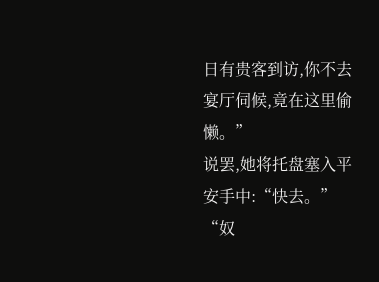日有贵客到访,你不去宴厅伺候,竟在这里偷懒。”
说罢,她将托盘塞入平安手中:“快去。”
“奴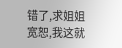错了,求姐姐宽恕,我这就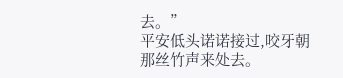去。”
平安低头诺诺接过,咬牙朝那丝竹声来处去。